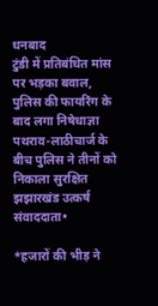धनबाद
टुंडी में प्रतिबंधित मांस पर भड़का बवाल, पुलिस की फायरिंग के बाद लगा निषेधाज्ञा
पथराव-लाठीचार्ज के बीच पुलिस ने तीनों को निकाला सुरक्षित
झझारखंड उत्कर्ष संवाददाता•

*हजारों की भीड़ ने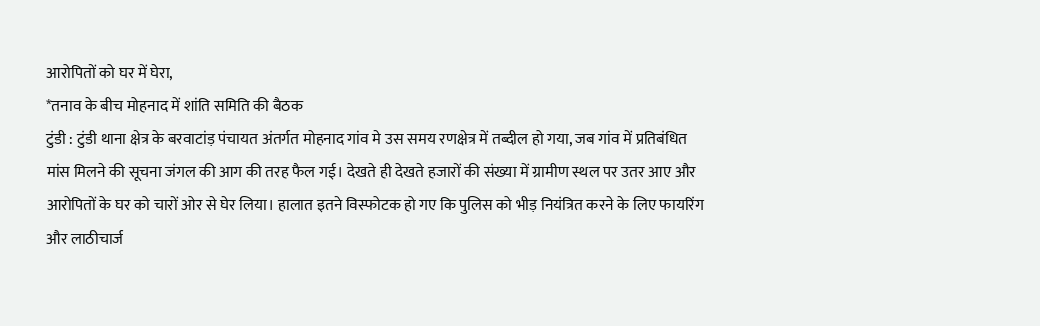आरोपितों को घर में घेरा,
*तनाव के बीच मोहनाद में शांति समिति की बैठक
टुंडी : टुंडी थाना क्षेत्र के बरवाटांड़ पंचायत अंतर्गत मोहनाद गांव मे उस समय रणक्षेत्र में तब्दील हो गया, जब गांव में प्रतिबंधित मांस मिलने की सूचना जंगल की आग की तरह फैल गई। देखते ही देखते हजारों की संख्या में ग्रामीण स्थल पर उतर आए और आरोपितों के घर को चारों ओर से घेर लिया। हालात इतने विस्फोटक हो गए कि पुलिस को भीड़ नियंत्रित करने के लिए फायरिंग और लाठीचार्ज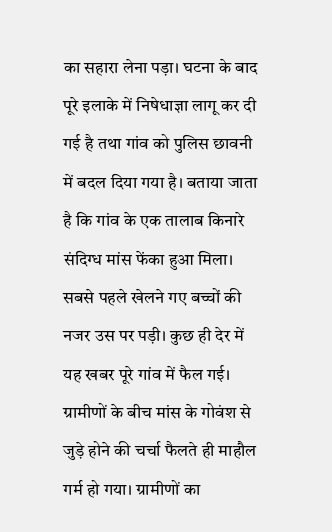का सहारा लेना पड़ा। घटना के बाद पूरे इलाके में निषेधाज्ञा लागू कर दी गई है तथा गांव को पुलिस छावनी में बदल दिया गया है। बताया जाता है कि गांव के एक तालाब किनारे संदिग्ध मांस फेंका हुआ मिला। सबसे पहले खेलने गए बच्चों की नजर उस पर पड़ी। कुछ ही देर में यह खबर पूरे गांव में फैल गई। ग्रामीणों के बीच मांस के गोवंश से जुड़े होने की चर्चा फैलते ही माहौल गर्म हो गया। ग्रामीणों का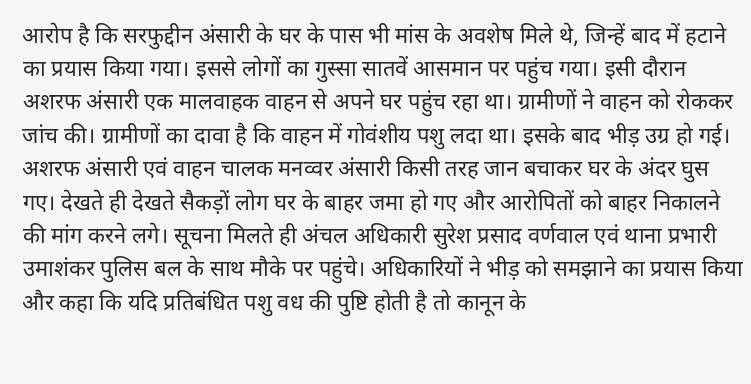आरोप है कि सरफुद्दीन अंसारी के घर के पास भी मांस के अवशेष मिले थे, जिन्हें बाद में हटाने का प्रयास किया गया। इससे लोगों का गुस्सा सातवें आसमान पर पहुंच गया। इसी दौरान अशरफ अंसारी एक मालवाहक वाहन से अपने घर पहुंच रहा था। ग्रामीणों ने वाहन को रोककर जांच की। ग्रामीणों का दावा है कि वाहन में गोवंशीय पशु लदा था। इसके बाद भीड़ उग्र हो गई। अशरफ अंसारी एवं वाहन चालक मनव्वर अंसारी किसी तरह जान बचाकर घर के अंदर घुस गए। देखते ही देखते सैकड़ों लोग घर के बाहर जमा हो गए और आरोपितों को बाहर निकालने की मांग करने लगे। सूचना मिलते ही अंचल अधिकारी सुरेश प्रसाद वर्णवाल एवं थाना प्रभारी उमाशंकर पुलिस बल के साथ मौके पर पहुंचे। अधिकारियों ने भीड़ को समझाने का प्रयास किया और कहा कि यदि प्रतिबंधित पशु वध की पुष्टि होती है तो कानून के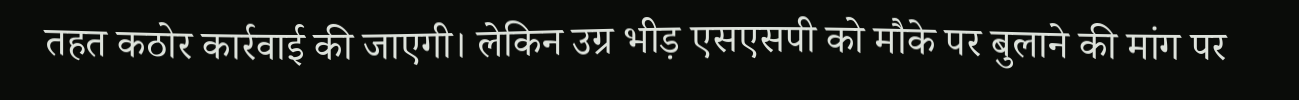तहत कठोर कार्रवाई की जाएगी। लेकिन उग्र भीड़ एसएसपी को मौके पर बुलाने की मांग पर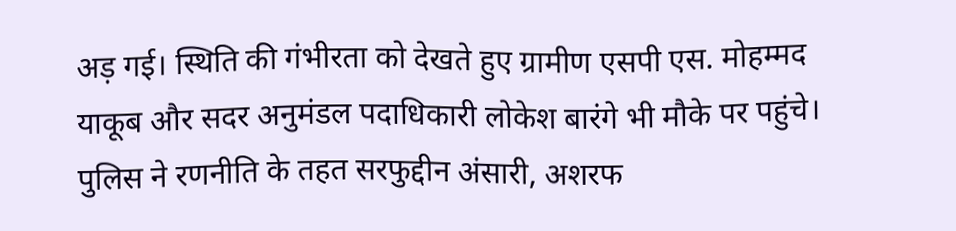अड़ गई। स्थिति की गंभीरता को देखते हुए ग्रामीण एसपी एस. मोहम्मद याकूब और सदर अनुमंडल पदाधिकारी लोकेश बारंगे भी मौके पर पहुंचे। पुलिस ने रणनीति के तहत सरफुद्दीन अंसारी, अशरफ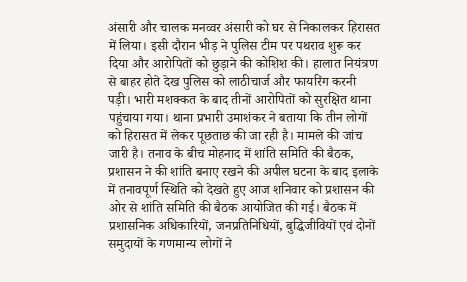अंसारी और चालक मनव्वर अंसारी को घर से निकालकर हिरासत में लिया। इसी दौरान भीड़ ने पुलिस टीम पर पथराव शुरू कर दिया और आरोपितों को छुड़ाने की कोशिश की। हालात नियंत्रण से बाहर होते देख पुलिस को लाठीचार्ज और फायरिंग करनी पड़ी। भारी मशक्कत के बाद तीनों आरोपितों को सुरक्षित थाना पहुंचाया गया। थाना प्रभारी उमाशंकर ने बताया कि तीन लोगों को हिरासत में लेकर पूछताछ की जा रही है। मामले की जांच जारी है। तनाव के बीच मोहनाद में शांति समिति की बैठक, प्रशासन ने की शांति बनाए रखने की अपील घटना के बाद इलाके में तनावपूर्ण स्थिति को देखते हुए आज शनिवार को प्रशासन की ओर से शांति समिति की बैठक आयोजित की गई। बैठक में प्रशासनिक अधिकारियों, जनप्रतिनिधियों, बुद्धिजीवियों एवं दोनों समुदायों के गणमान्य लोगों ने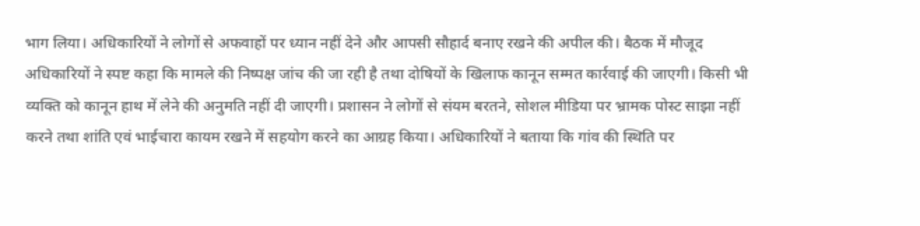भाग लिया। अधिकारियों ने लोगों से अफवाहों पर ध्यान नहीं देने और आपसी सौहार्द बनाए रखने की अपील की। बैठक में मौजूद अधिकारियों ने स्पष्ट कहा कि मामले की निष्पक्ष जांच की जा रही है तथा दोषियों के खिलाफ कानून सम्मत कार्रवाई की जाएगी। किसी भी व्यक्ति को कानून हाथ में लेने की अनुमति नहीं दी जाएगी। प्रशासन ने लोगों से संयम बरतने, सोशल मीडिया पर भ्रामक पोस्ट साझा नहीं करने तथा शांति एवं भाईचारा कायम रखने में सहयोग करने का आग्रह किया। अधिकारियों ने बताया कि गांव की स्थिति पर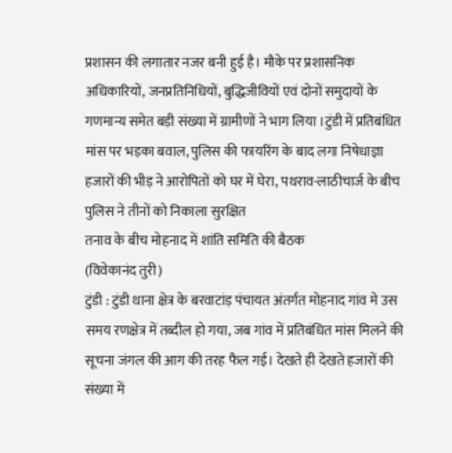प्रशासन की लगातार नजर बनी हुई है। मौके पर प्रशासनिक अधिकारियों, जनप्रतिनिधियों, बुद्धिजीवियों एवं दोनों समुदायों के गणमान्य समेत बड़ी संख्या में ग्रामीणों ने भाग लिया ।टुंडी में प्रतिबंधित मांस पर भड़का बवाल, पुलिस की फायरिंग के बाद लगा निषेधाज्ञा
हजारों की भीड़ ने आरोपितों को घर में घेरा, पथराव-लाठीचार्ज के बीच पुलिस ने तीनों को निकाला सुरक्षित
तनाव के बीच मोहनाद में शांति समिति की बैठक
(विवेकानंद तुरी)
टुंडी : टुंडी थाना क्षेत्र के बरवाटांड़ पंचायत अंतर्गत मोहनाद गांव मे उस समय रणक्षेत्र में तब्दील हो गया, जब गांव में प्रतिबंधित मांस मिलने की सूचना जंगल की आग की तरह फैल गई। देखते ही देखते हजारों की संख्या में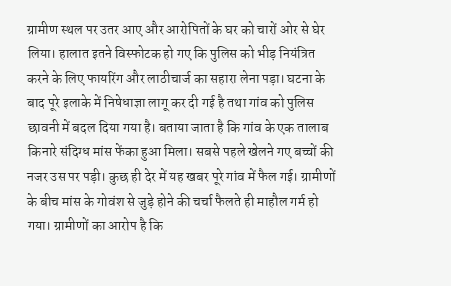ग्रामीण स्थल पर उतर आए और आरोपितों के घर को चारों ओर से घेर लिया। हालात इतने विस्फोटक हो गए कि पुलिस को भीड़ नियंत्रित करने के लिए फायरिंग और लाठीचार्ज का सहारा लेना पड़ा। घटना के बाद पूरे इलाके में निषेधाज्ञा लागू कर दी गई है तथा गांव को पुलिस छावनी में बदल दिया गया है। बताया जाता है कि गांव के एक तालाब किनारे संदिग्ध मांस फेंका हुआ मिला। सबसे पहले खेलने गए बच्चों की नजर उस पर पड़ी। कुछ ही देर में यह खबर पूरे गांव में फैल गई। ग्रामीणों के बीच मांस के गोवंश से जुड़े होने की चर्चा फैलते ही माहौल गर्म हो गया। ग्रामीणों का आरोप है कि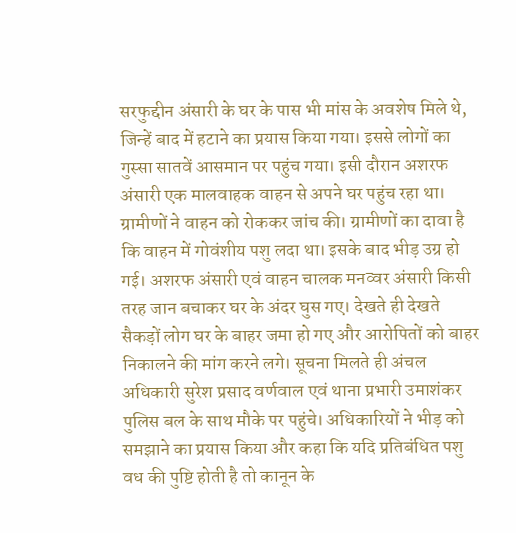सरफुद्दीन अंसारी के घर के पास भी मांस के अवशेष मिले थे, जिन्हें बाद में हटाने का प्रयास किया गया। इससे लोगों का गुस्सा सातवें आसमान पर पहुंच गया। इसी दौरान अशरफ अंसारी एक मालवाहक वाहन से अपने घर पहुंच रहा था। ग्रामीणों ने वाहन को रोककर जांच की। ग्रामीणों का दावा है कि वाहन में गोवंशीय पशु लदा था। इसके बाद भीड़ उग्र हो गई। अशरफ अंसारी एवं वाहन चालक मनव्वर अंसारी किसी तरह जान बचाकर घर के अंदर घुस गए। देखते ही देखते सैकड़ों लोग घर के बाहर जमा हो गए और आरोपितों को बाहर निकालने की मांग करने लगे। सूचना मिलते ही अंचल अधिकारी सुरेश प्रसाद वर्णवाल एवं थाना प्रभारी उमाशंकर पुलिस बल के साथ मौके पर पहुंचे। अधिकारियों ने भीड़ को समझाने का प्रयास किया और कहा कि यदि प्रतिबंधित पशु वध की पुष्टि होती है तो कानून के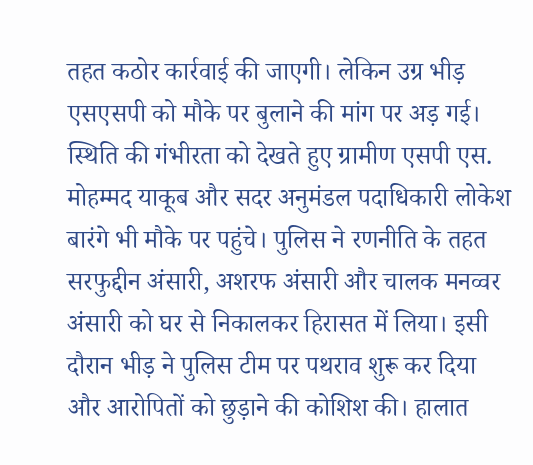तहत कठोर कार्रवाई की जाएगी। लेकिन उग्र भीड़ एसएसपी को मौके पर बुलाने की मांग पर अड़ गई। स्थिति की गंभीरता को देखते हुए ग्रामीण एसपी एस. मोहम्मद याकूब और सदर अनुमंडल पदाधिकारी लोकेश बारंगे भी मौके पर पहुंचे। पुलिस ने रणनीति के तहत सरफुद्दीन अंसारी, अशरफ अंसारी और चालक मनव्वर अंसारी को घर से निकालकर हिरासत में लिया। इसी दौरान भीड़ ने पुलिस टीम पर पथराव शुरू कर दिया और आरोपितों को छुड़ाने की कोशिश की। हालात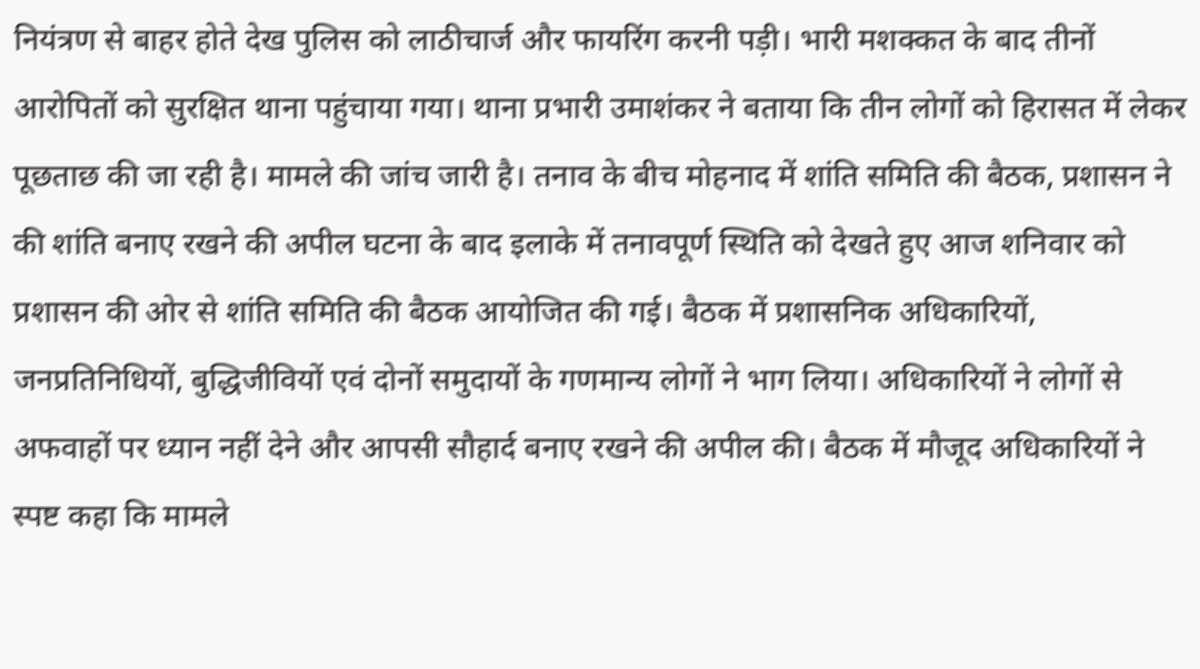नियंत्रण से बाहर होते देख पुलिस को लाठीचार्ज और फायरिंग करनी पड़ी। भारी मशक्कत के बाद तीनों आरोपितों को सुरक्षित थाना पहुंचाया गया। थाना प्रभारी उमाशंकर ने बताया कि तीन लोगों को हिरासत में लेकर पूछताछ की जा रही है। मामले की जांच जारी है। तनाव के बीच मोहनाद में शांति समिति की बैठक, प्रशासन ने की शांति बनाए रखने की अपील घटना के बाद इलाके में तनावपूर्ण स्थिति को देखते हुए आज शनिवार को प्रशासन की ओर से शांति समिति की बैठक आयोजित की गई। बैठक में प्रशासनिक अधिकारियों, जनप्रतिनिधियों, बुद्धिजीवियों एवं दोनों समुदायों के गणमान्य लोगों ने भाग लिया। अधिकारियों ने लोगों से अफवाहों पर ध्यान नहीं देने और आपसी सौहार्द बनाए रखने की अपील की। बैठक में मौजूद अधिकारियों ने स्पष्ट कहा कि मामले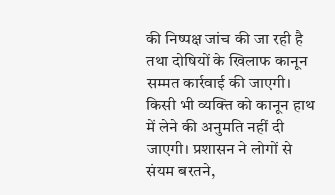की निष्पक्ष जांच की जा रही है तथा दोषियों के खिलाफ कानून सम्मत कार्रवाई की जाएगी। किसी भी व्यक्ति को कानून हाथ में लेने की अनुमति नहीं दी जाएगी। प्रशासन ने लोगों से संयम बरतने,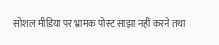सोशल मीडिया पर भ्रामक पोस्ट साझा नहीं करने तथा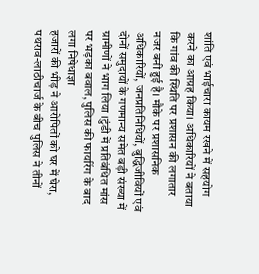शांति एवं भाईचारा कायम रखने में सहयोग करने का आग्रह किया। अधिकारियों ने बताया कि गांव की स्थिति पर प्रशासन की लगातार नजर बनी हुई है। मौके पर प्रशासनिक अधिकारियों, जनप्रतिनिधियों, बुद्धिजीवियों एवं दोनों समुदायों के गणमान्य समेत बड़ी संख्या में ग्रामीणों ने भाग लिया ।टुंडी में प्रतिबंधित मांस पर भड़का बवाल, पुलिस की फायरिंग के बाद लगा निषेधाज्ञा
हजारों की भीड़ ने आरोपितों को घर में घेरा, पथराव-लाठीचार्ज के बीच पुलिस ने तीनों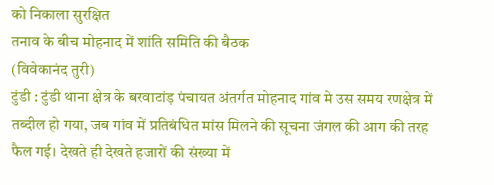को निकाला सुरक्षित
तनाव के बीच मोहनाद में शांति समिति की बैठक
(विवेकानंद तुरी)
टुंडी : टुंडी थाना क्षेत्र के बरवाटांड़ पंचायत अंतर्गत मोहनाद गांव मे उस समय रणक्षेत्र में तब्दील हो गया, जब गांव में प्रतिबंधित मांस मिलने की सूचना जंगल की आग की तरह फैल गई। देखते ही देखते हजारों की संख्या में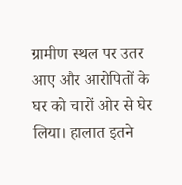ग्रामीण स्थल पर उतर आए और आरोपितों के घर को चारों ओर से घेर लिया। हालात इतने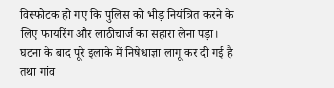विस्फोटक हो गए कि पुलिस को भीड़ नियंत्रित करने के लिए फायरिंग और लाठीचार्ज का सहारा लेना पड़ा। घटना के बाद पूरे इलाके में निषेधाज्ञा लागू कर दी गई है तथा गांव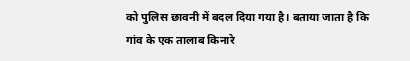को पुलिस छावनी में बदल दिया गया है। बताया जाता है कि गांव के एक तालाब किनारे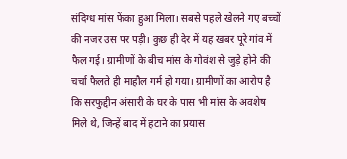संदिग्ध मांस फेंका हुआ मिला। सबसे पहले खेलने गए बच्चों की नजर उस पर पड़ी। कुछ ही देर में यह खबर पूरे गांव में फैल गई। ग्रामीणों के बीच मांस के गोवंश से जुड़े होने की चर्चा फैलते ही माहौल गर्म हो गया। ग्रामीणों का आरोप है कि सरफुद्दीन अंसारी के घर के पास भी मांस के अवशेष मिले थे, जिन्हें बाद में हटाने का प्रयास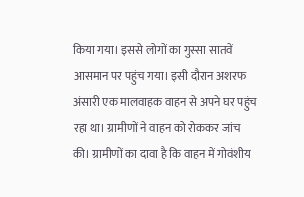किया गया। इससे लोगों का गुस्सा सातवें आसमान पर पहुंच गया। इसी दौरान अशरफ अंसारी एक मालवाहक वाहन से अपने घर पहुंच रहा था। ग्रामीणों ने वाहन को रोककर जांच की। ग्रामीणों का दावा है कि वाहन में गोवंशीय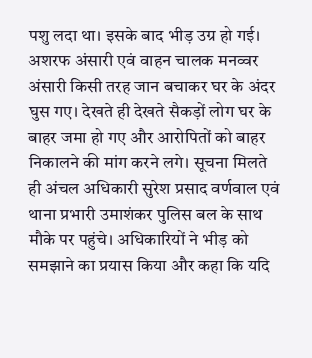पशु लदा था। इसके बाद भीड़ उग्र हो गई। अशरफ अंसारी एवं वाहन चालक मनव्वर अंसारी किसी तरह जान बचाकर घर के अंदर घुस गए। देखते ही देखते सैकड़ों लोग घर के बाहर जमा हो गए और आरोपितों को बाहर निकालने की मांग करने लगे। सूचना मिलते ही अंचल अधिकारी सुरेश प्रसाद वर्णवाल एवं थाना प्रभारी उमाशंकर पुलिस बल के साथ मौके पर पहुंचे। अधिकारियों ने भीड़ को समझाने का प्रयास किया और कहा कि यदि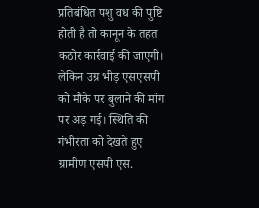प्रतिबंधित पशु वध की पुष्टि होती है तो कानून के तहत कठोर कार्रवाई की जाएगी। लेकिन उग्र भीड़ एसएसपी को मौके पर बुलाने की मांग पर अड़ गई। स्थिति की गंभीरता को देखते हुए ग्रामीण एसपी एस.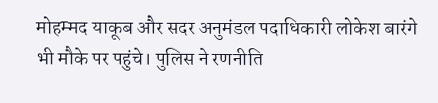मोहम्मद याकूब और सदर अनुमंडल पदाधिकारी लोकेश बारंगे भी मौके पर पहुंचे। पुलिस ने रणनीति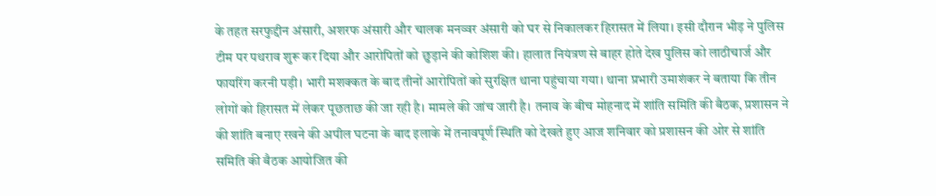के तहत सरफुद्दीन अंसारी, अशरफ अंसारी और चालक मनव्वर अंसारी को घर से निकालकर हिरासत में लिया। इसी दौरान भीड़ ने पुलिस टीम पर पथराव शुरू कर दिया और आरोपितों को छुड़ाने की कोशिश की। हालात नियंत्रण से बाहर होते देख पुलिस को लाठीचार्ज और फायरिंग करनी पड़ी। भारी मशक्कत के बाद तीनों आरोपितों को सुरक्षित थाना पहुंचाया गया। थाना प्रभारी उमाशंकर ने बताया कि तीन लोगों को हिरासत में लेकर पूछताछ की जा रही है। मामले की जांच जारी है। तनाव के बीच मोहनाद में शांति समिति की बैठक, प्रशासन ने की शांति बनाए रखने की अपील घटना के बाद इलाके में तनावपूर्ण स्थिति को देखते हुए आज शनिवार को प्रशासन की ओर से शांति समिति की बैठक आयोजित की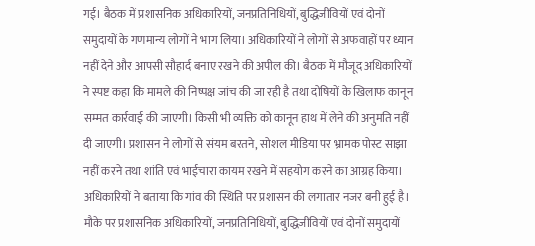गई। बैठक में प्रशासनिक अधिकारियों, जनप्रतिनिधियों, बुद्धिजीवियों एवं दोनों समुदायों के गणमान्य लोगों ने भाग लिया। अधिकारियों ने लोगों से अफवाहों पर ध्यान नहीं देने और आपसी सौहार्द बनाए रखने की अपील की। बैठक में मौजूद अधिकारियों ने स्पष्ट कहा कि मामले की निष्पक्ष जांच की जा रही है तथा दोषियों के खिलाफ कानून सम्मत कार्रवाई की जाएगी। किसी भी व्यक्ति को कानून हाथ में लेने की अनुमति नहीं दी जाएगी। प्रशासन ने लोगों से संयम बरतने, सोशल मीडिया पर भ्रामक पोस्ट साझा नहीं करने तथा शांति एवं भाईचारा कायम रखने में सहयोग करने का आग्रह किया। अधिकारियों ने बताया कि गांव की स्थिति पर प्रशासन की लगातार नजर बनी हुई है। मौके पर प्रशासनिक अधिकारियों, जनप्रतिनिधियों, बुद्धिजीवियों एवं दोनों समुदायों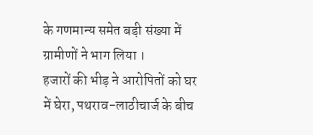के गणमान्य समेत बड़ी संख्या में ग्रामीणों ने भाग लिया ।
हजारों की भीड़ ने आरोपितों को घर में घेरा, पथराव-लाठीचार्ज के बीच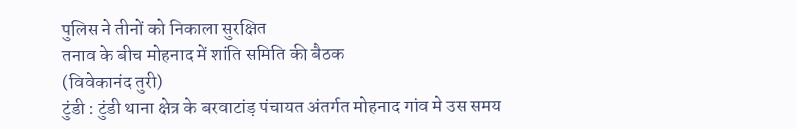पुलिस ने तीनों को निकाला सुरक्षित
तनाव के बीच मोहनाद में शांति समिति की बैठक
(विवेकानंद तुरी)
टुंडी : टुंडी थाना क्षेत्र के बरवाटांड़ पंचायत अंतर्गत मोहनाद गांव मे उस समय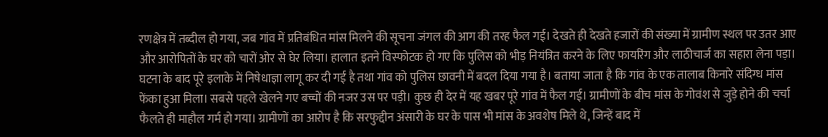रणक्षेत्र में तब्दील हो गया, जब गांव में प्रतिबंधित मांस मिलने की सूचना जंगल की आग की तरह फैल गई। देखते ही देखते हजारों की संख्या में ग्रामीण स्थल पर उतर आए और आरोपितों के घर को चारों ओर से घेर लिया। हालात इतने विस्फोटक हो गए कि पुलिस को भीड़ नियंत्रित करने के लिए फायरिंग और लाठीचार्ज का सहारा लेना पड़ा। घटना के बाद पूरे इलाके में निषेधाज्ञा लागू कर दी गई है तथा गांव को पुलिस छावनी में बदल दिया गया है। बताया जाता है कि गांव के एक तालाब किनारे संदिग्ध मांस फेंका हुआ मिला। सबसे पहले खेलने गए बच्चों की नजर उस पर पड़ी। कुछ ही देर में यह खबर पूरे गांव में फैल गई। ग्रामीणों के बीच मांस के गोवंश से जुड़े होने की चर्चा फैलते ही माहौल गर्म हो गया। ग्रामीणों का आरोप है कि सरफुद्दीन अंसारी के घर के पास भी मांस के अवशेष मिले थे, जिन्हें बाद में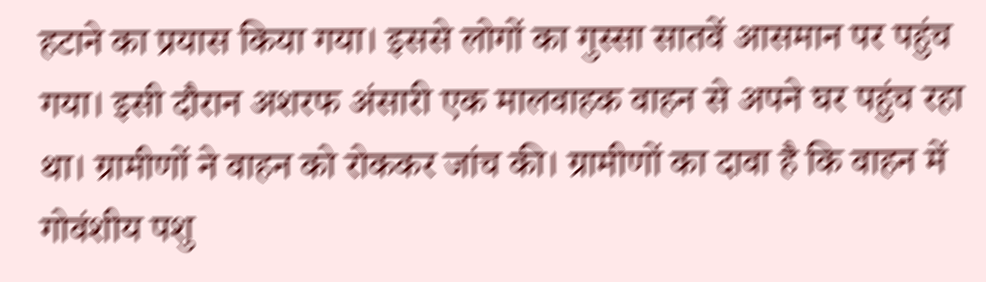हटाने का प्रयास किया गया। इससे लोगों का गुस्सा सातवें आसमान पर पहुंच गया। इसी दौरान अशरफ अंसारी एक मालवाहक वाहन से अपने घर पहुंच रहा था। ग्रामीणों ने वाहन को रोककर जांच की। ग्रामीणों का दावा है कि वाहन में गोवंशीय पशु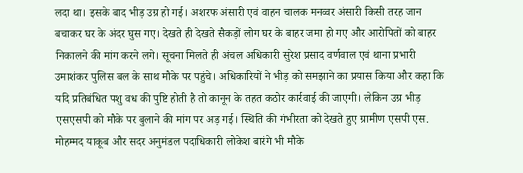लदा था। इसके बाद भीड़ उग्र हो गई। अशरफ अंसारी एवं वाहन चालक मनव्वर अंसारी किसी तरह जान बचाकर घर के अंदर घुस गए। देखते ही देखते सैकड़ों लोग घर के बाहर जमा हो गए और आरोपितों को बाहर निकालने की मांग करने लगे। सूचना मिलते ही अंचल अधिकारी सुरेश प्रसाद वर्णवाल एवं थाना प्रभारी उमाशंकर पुलिस बल के साथ मौके पर पहुंचे। अधिकारियों ने भीड़ को समझाने का प्रयास किया और कहा कि यदि प्रतिबंधित पशु वध की पुष्टि होती है तो कानून के तहत कठोर कार्रवाई की जाएगी। लेकिन उग्र भीड़ एसएसपी को मौके पर बुलाने की मांग पर अड़ गई। स्थिति की गंभीरता को देखते हुए ग्रामीण एसपी एस. मोहम्मद याकूब और सदर अनुमंडल पदाधिकारी लोकेश बारंगे भी मौके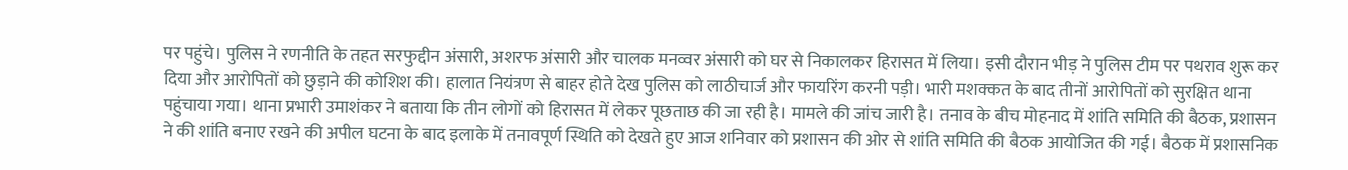पर पहुंचे। पुलिस ने रणनीति के तहत सरफुद्दीन अंसारी, अशरफ अंसारी और चालक मनव्वर अंसारी को घर से निकालकर हिरासत में लिया। इसी दौरान भीड़ ने पुलिस टीम पर पथराव शुरू कर दिया और आरोपितों को छुड़ाने की कोशिश की। हालात नियंत्रण से बाहर होते देख पुलिस को लाठीचार्ज और फायरिंग करनी पड़ी। भारी मशक्कत के बाद तीनों आरोपितों को सुरक्षित थाना पहुंचाया गया। थाना प्रभारी उमाशंकर ने बताया कि तीन लोगों को हिरासत में लेकर पूछताछ की जा रही है। मामले की जांच जारी है। तनाव के बीच मोहनाद में शांति समिति की बैठक, प्रशासन ने की शांति बनाए रखने की अपील घटना के बाद इलाके में तनावपूर्ण स्थिति को देखते हुए आज शनिवार को प्रशासन की ओर से शांति समिति की बैठक आयोजित की गई। बैठक में प्रशासनिक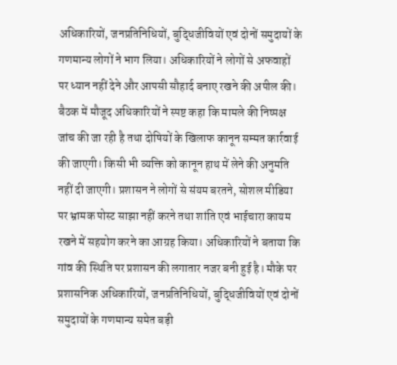अधिकारियों, जनप्रतिनिधियों, बुद्धिजीवियों एवं दोनों समुदायों के गणमान्य लोगों ने भाग लिया। अधिकारियों ने लोगों से अफवाहों पर ध्यान नहीं देने और आपसी सौहार्द बनाए रखने की अपील की। बैठक में मौजूद अधिकारियों ने स्पष्ट कहा कि मामले की निष्पक्ष जांच की जा रही है तथा दोषियों के खिलाफ कानून सम्मत कार्रवाई की जाएगी। किसी भी व्यक्ति को कानून हाथ में लेने की अनुमति नहीं दी जाएगी। प्रशासन ने लोगों से संयम बरतने, सोशल मीडिया पर भ्रामक पोस्ट साझा नहीं करने तथा शांति एवं भाईचारा कायम रखने में सहयोग करने का आग्रह किया। अधिकारियों ने बताया कि गांव की स्थिति पर प्रशासन की लगातार नजर बनी हुई है। मौके पर प्रशासनिक अधिकारियों, जनप्रतिनिधियों, बुद्धिजीवियों एवं दोनों समुदायों के गणमान्य समेत बड़ी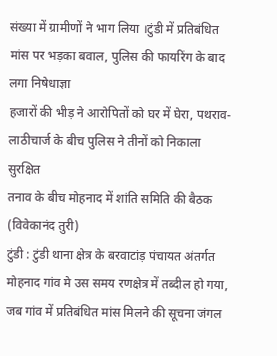संख्या में ग्रामीणों ने भाग लिया ।टुंडी में प्रतिबंधित मांस पर भड़का बवाल, पुलिस की फायरिंग के बाद लगा निषेधाज्ञा
हजारों की भीड़ ने आरोपितों को घर में घेरा, पथराव-लाठीचार्ज के बीच पुलिस ने तीनों को निकाला सुरक्षित
तनाव के बीच मोहनाद में शांति समिति की बैठक
(विवेकानंद तुरी)
टुंडी : टुंडी थाना क्षेत्र के बरवाटांड़ पंचायत अंतर्गत मोहनाद गांव मे उस समय रणक्षेत्र में तब्दील हो गया, जब गांव में प्रतिबंधित मांस मिलने की सूचना जंगल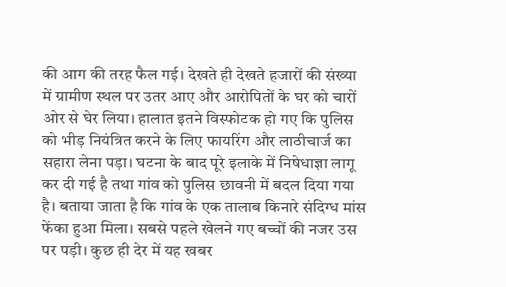की आग की तरह फैल गई। देखते ही देखते हजारों की संख्या में ग्रामीण स्थल पर उतर आए और आरोपितों के घर को चारों ओर से घेर लिया। हालात इतने विस्फोटक हो गए कि पुलिस को भीड़ नियंत्रित करने के लिए फायरिंग और लाठीचार्ज का सहारा लेना पड़ा। घटना के बाद पूरे इलाके में निषेधाज्ञा लागू कर दी गई है तथा गांव को पुलिस छावनी में बदल दिया गया है। बताया जाता है कि गांव के एक तालाब किनारे संदिग्ध मांस फेंका हुआ मिला। सबसे पहले खेलने गए बच्चों की नजर उस पर पड़ी। कुछ ही देर में यह खबर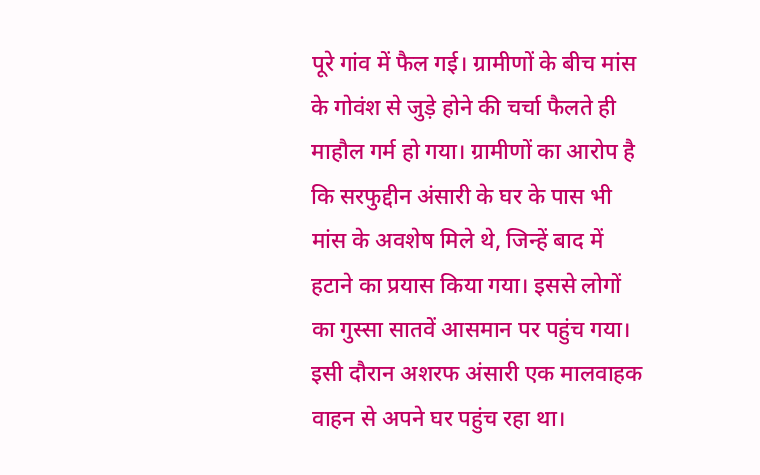पूरे गांव में फैल गई। ग्रामीणों के बीच मांस के गोवंश से जुड़े होने की चर्चा फैलते ही माहौल गर्म हो गया। ग्रामीणों का आरोप है कि सरफुद्दीन अंसारी के घर के पास भी मांस के अवशेष मिले थे, जिन्हें बाद में हटाने का प्रयास किया गया। इससे लोगों का गुस्सा सातवें आसमान पर पहुंच गया। इसी दौरान अशरफ अंसारी एक मालवाहक वाहन से अपने घर पहुंच रहा था।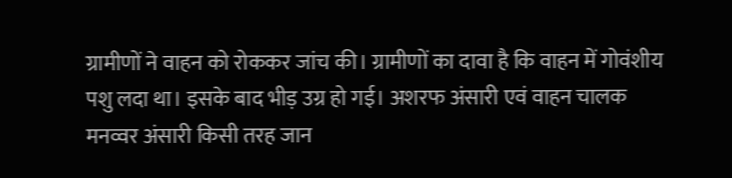ग्रामीणों ने वाहन को रोककर जांच की। ग्रामीणों का दावा है कि वाहन में गोवंशीय पशु लदा था। इसके बाद भीड़ उग्र हो गई। अशरफ अंसारी एवं वाहन चालक मनव्वर अंसारी किसी तरह जान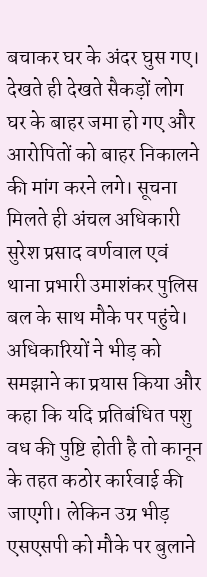बचाकर घर के अंदर घुस गए। देखते ही देखते सैकड़ों लोग घर के बाहर जमा हो गए और आरोपितों को बाहर निकालने की मांग करने लगे। सूचना मिलते ही अंचल अधिकारी सुरेश प्रसाद वर्णवाल एवं थाना प्रभारी उमाशंकर पुलिस बल के साथ मौके पर पहुंचे। अधिकारियों ने भीड़ को समझाने का प्रयास किया और कहा कि यदि प्रतिबंधित पशु वध की पुष्टि होती है तो कानून के तहत कठोर कार्रवाई की जाएगी। लेकिन उग्र भीड़ एसएसपी को मौके पर बुलाने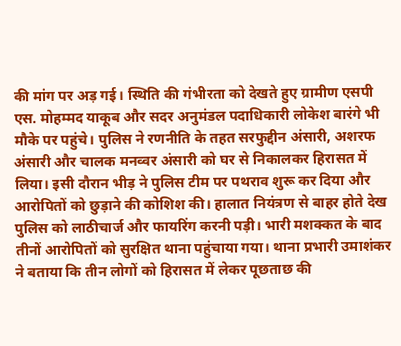की मांग पर अड़ गई। स्थिति की गंभीरता को देखते हुए ग्रामीण एसपी एस. मोहम्मद याकूब और सदर अनुमंडल पदाधिकारी लोकेश बारंगे भी मौके पर पहुंचे। पुलिस ने रणनीति के तहत सरफुद्दीन अंसारी, अशरफ अंसारी और चालक मनव्वर अंसारी को घर से निकालकर हिरासत में लिया। इसी दौरान भीड़ ने पुलिस टीम पर पथराव शुरू कर दिया और आरोपितों को छुड़ाने की कोशिश की। हालात नियंत्रण से बाहर होते देख पुलिस को लाठीचार्ज और फायरिंग करनी पड़ी। भारी मशक्कत के बाद तीनों आरोपितों को सुरक्षित थाना पहुंचाया गया। थाना प्रभारी उमाशंकर ने बताया कि तीन लोगों को हिरासत में लेकर पूछताछ की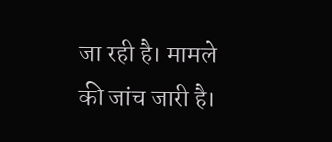जा रही है। मामले की जांच जारी है।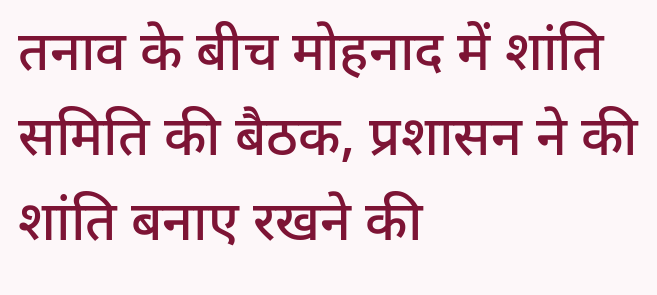तनाव के बीच मोहनाद में शांति समिति की बैठक, प्रशासन ने की शांति बनाए रखने की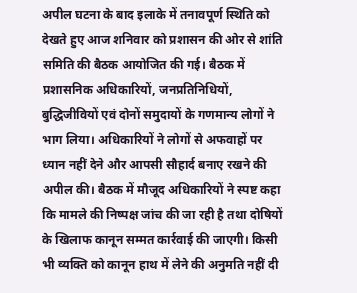अपील घटना के बाद इलाके में तनावपूर्ण स्थिति को देखते हुए आज शनिवार को प्रशासन की ओर से शांति समिति की बैठक आयोजित की गई। बैठक में प्रशासनिक अधिकारियों, जनप्रतिनिधियों, बुद्धिजीवियों एवं दोनों समुदायों के गणमान्य लोगों ने भाग लिया। अधिकारियों ने लोगों से अफवाहों पर ध्यान नहीं देने और आपसी सौहार्द बनाए रखने की अपील की। बैठक में मौजूद अधिकारियों ने स्पष्ट कहा कि मामले की निष्पक्ष जांच की जा रही है तथा दोषियों के खिलाफ कानून सम्मत कार्रवाई की जाएगी। किसी भी व्यक्ति को कानून हाथ में लेने की अनुमति नहीं दी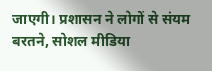जाएगी। प्रशासन ने लोगों से संयम बरतने, सोशल मीडिया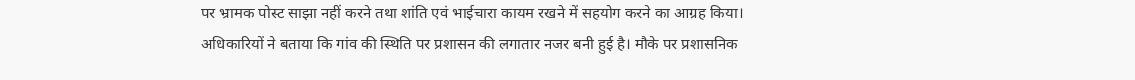पर भ्रामक पोस्ट साझा नहीं करने तथा शांति एवं भाईचारा कायम रखने में सहयोग करने का आग्रह किया। अधिकारियों ने बताया कि गांव की स्थिति पर प्रशासन की लगातार नजर बनी हुई है। मौके पर प्रशासनिक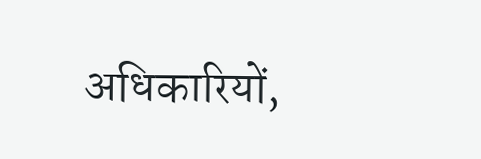अधिकारियों,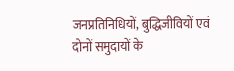जनप्रतिनिधियों, बुद्धिजीवियों एवं दोनों समुदायों के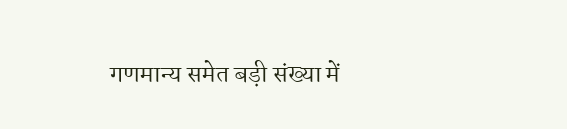गणमान्य समेत बड़ी संख्या में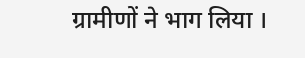ग्रामीणों ने भाग लिया ।